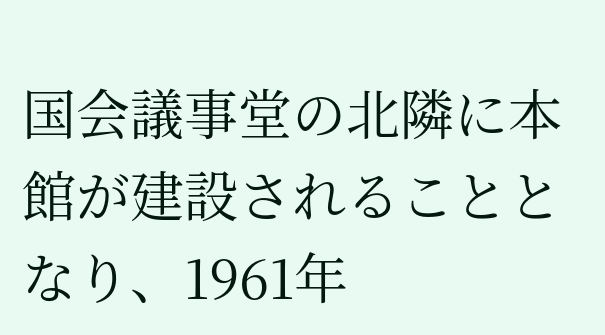国会議事堂の北隣に本館が建設されることとなり、1961年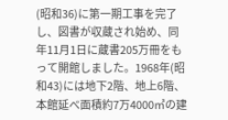(昭和36)に第一期工事を完了し、図書が収蔵され始め、同年11月1日に蔵書205万冊をもって開館しました。1968年(昭和43)には地下2階、地上6階、本館延べ面積約7万4000㎡の建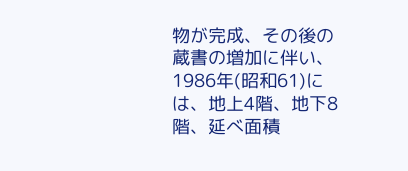物が完成、その後の蔵書の増加に伴い、1986年(昭和61)には、地上4階、地下8階、延べ面積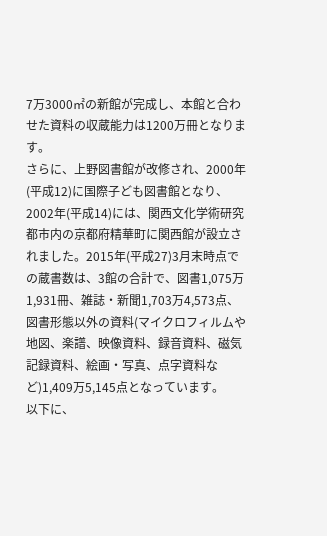7万3000㎡の新館が完成し、本館と合わせた資料の収蔵能力は1200万冊となります。
さらに、上野図書館が改修され、2000年(平成12)に国際子ども図書館となり、2002年(平成14)には、関西文化学術研究都市内の京都府精華町に関西館が設立されました。2015年(平成27)3月末時点での蔵書数は、3館の合計で、図書1,075万1,931冊、雑誌・新聞1,703万4,573点、図書形態以外の資料(マイクロフィルムや地図、楽譜、映像資料、録音資料、磁気記録資料、絵画・写真、点字資料など)1,409万5,145点となっています。
以下に、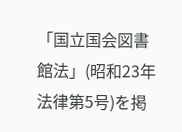「国立国会図書館法」(昭和23年法律第5号)を掲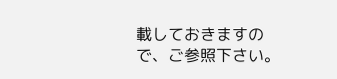載しておきますので、ご参照下さい。